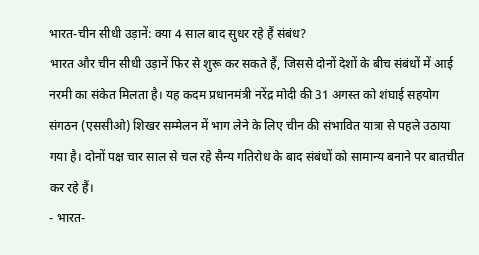भारत-चीन सीधी उड़ानें: क्या 4 साल बाद सुधर रहे हैं संबंध?
भारत और चीन सीधी उड़ानें फिर से शुरू कर सकते हैं, जिससे दोनों देशों के बीच संबंधों में आई नरमी का संकेत मिलता है। यह कदम प्रधानमंत्री नरेंद्र मोदी की 31 अगस्त को शंघाई सहयोग संगठन (एससीओ) शिखर सम्मेलन में भाग लेने के लिए चीन की संभावित यात्रा से पहले उठाया गया है। दोनों पक्ष चार साल से चल रहे सैन्य गतिरोध के बाद संबंधों को सामान्य बनाने पर बातचीत कर रहे हैं।
- भारत-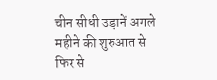चीन सीधी उड़ानें अगले महीने की शुरुआत से फिर से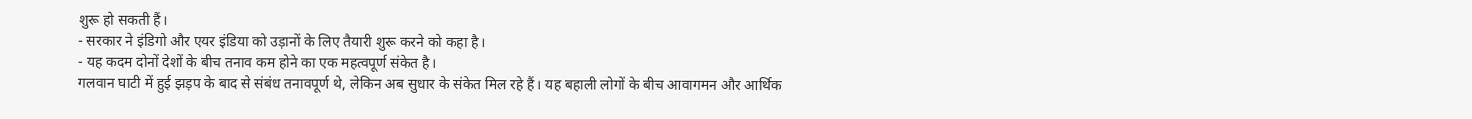शुरू हो सकती हैं।
- सरकार ने इंडिगो और एयर इंडिया को उड़ानों के लिए तैयारी शुरू करने को कहा है।
- यह कदम दोनों देशों के बीच तनाव कम होने का एक महत्वपूर्ण संकेत है।
गलवान घाटी में हुई झड़प के बाद से संबंध तनावपूर्ण थे, लेकिन अब सुधार के संकेत मिल रहे हैं। यह बहाली लोगों के बीच आवागमन और आर्थिक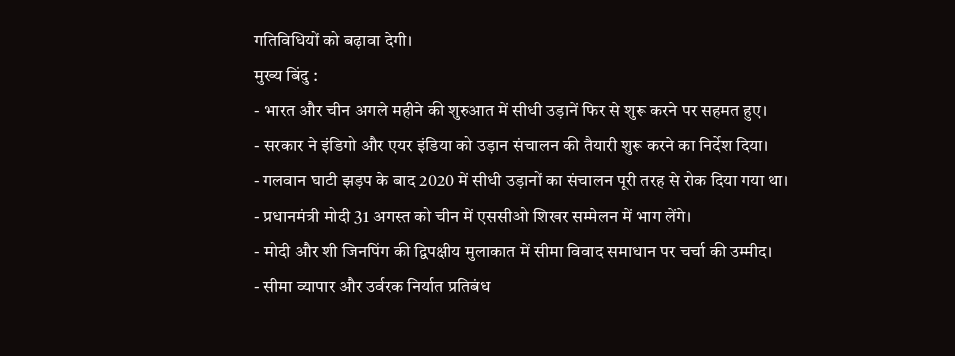गतिविधियों को बढ़ावा देगी।
मुख्य बिंदु :
- भारत और चीन अगले महीने की शुरुआत में सीधी उड़ानें फिर से शुरू करने पर सहमत हुए।
- सरकार ने इंडिगो और एयर इंडिया को उड़ान संचालन की तैयारी शुरू करने का निर्देश दिया।
- गलवान घाटी झड़प के बाद 2020 में सीधी उड़ानों का संचालन पूरी तरह से रोक दिया गया था।
- प्रधानमंत्री मोदी 31 अगस्त को चीन में एससीओ शिखर सम्मेलन में भाग लेंगे।
- मोदी और शी जिनपिंग की द्विपक्षीय मुलाकात में सीमा विवाद समाधान पर चर्चा की उम्मीद।
- सीमा व्यापार और उर्वरक निर्यात प्रतिबंध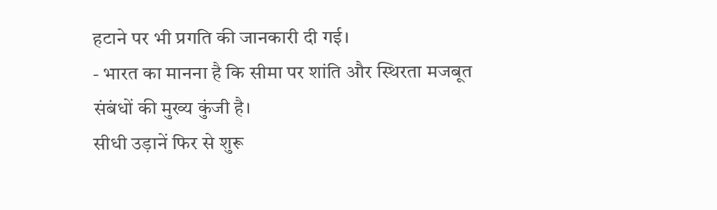हटाने पर भी प्रगति की जानकारी दी गई।
- भारत का मानना है कि सीमा पर शांति और स्थिरता मजबूत संबंधों की मुख्य कुंजी है।
सीधी उड़ानें फिर से शुरू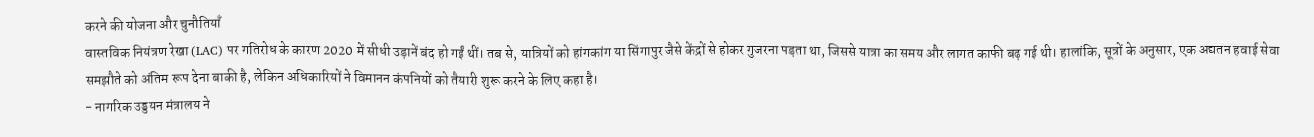करने की योजना और चुनौतियाँ
वास्तविक नियंत्रण रेखा (LAC) पर गतिरोध के कारण 2020 में सीधी उड़ानें बंद हो गईं थीं। तब से, यात्रियों को हांगकांग या सिंगापुर जैसे केंद्रों से होकर गुजरना पड़ता था, जिससे यात्रा का समय और लागत काफी बढ़ गई थी। हालांकि, सूत्रों के अनुसार, एक अद्यतन हवाई सेवा समझौते को अंतिम रूप देना बाकी है, लेकिन अधिकारियों ने विमानन कंपनियों को तैयारी शुरू करने के लिए कहा है।
- नागरिक उड्डयन मंत्रालय ने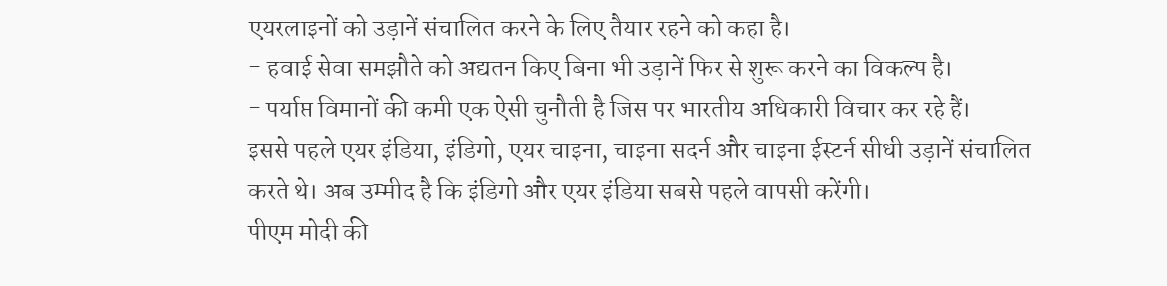एयरलाइनों को उड़ानें संचालित करने के लिए तैयार रहने को कहा है।
- हवाई सेवा समझौते को अद्यतन किए बिना भी उड़ानें फिर से शुरू करने का विकल्प है।
- पर्याप्त विमानों की कमी एक ऐसी चुनौती है जिस पर भारतीय अधिकारी विचार कर रहे हैं।
इससे पहले एयर इंडिया, इंडिगो, एयर चाइना, चाइना सदर्न और चाइना ईस्टर्न सीधी उड़ानें संचालित करते थे। अब उम्मीद है कि इंडिगो और एयर इंडिया सबसे पहले वापसी करेंगी।
पीएम मोदी की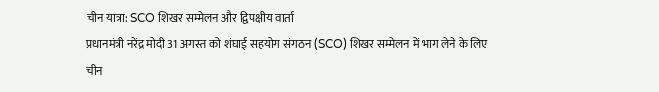चीन यात्रा: SCO शिखर सम्मेलन और द्विपक्षीय वार्ता
प्रधानमंत्री नरेंद्र मोदी 31 अगस्त को शंघाई सहयोग संगठन (SCO) शिखर सम्मेलन में भाग लेने के लिए चीन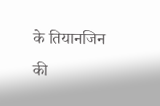के तियानजिन की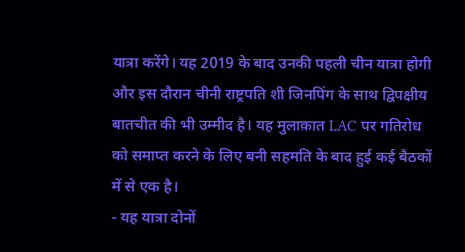यात्रा करेंगे। यह 2019 के बाद उनकी पहली चीन यात्रा होगी और इस दौरान चीनी राष्ट्रपति शी जिनपिंग के साथ द्विपक्षीय बातचीत की भी उम्मीद है। यह मुलाक़ात LAC पर गतिरोध को समाप्त करने के लिए बनी सहमति के बाद हुई कई बैठकों में से एक है।
- यह यात्रा दोनों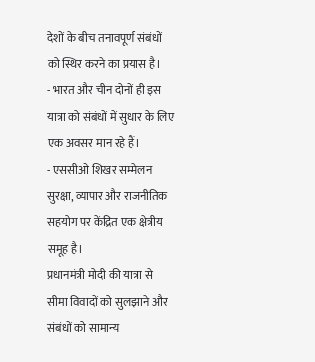देशों के बीच तनावपूर्ण संबंधों को स्थिर करने का प्रयास है।
- भारत और चीन दोनों ही इस यात्रा को संबंधों में सुधार के लिए एक अवसर मान रहे हैं।
- एससीओ शिखर सम्मेलन सुरक्षा, व्यापार और राजनीतिक सहयोग पर केंद्रित एक क्षेत्रीय समूह है।
प्रधानमंत्री मोदी की यात्रा से सीमा विवादों को सुलझाने और संबंधों को सामान्य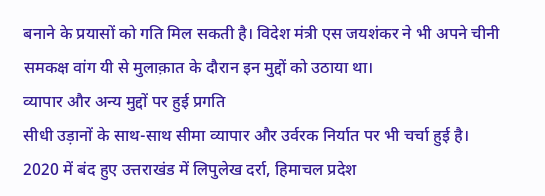बनाने के प्रयासों को गति मिल सकती है। विदेश मंत्री एस जयशंकर ने भी अपने चीनी समकक्ष वांग यी से मुलाक़ात के दौरान इन मुद्दों को उठाया था।
व्यापार और अन्य मुद्दों पर हुई प्रगति
सीधी उड़ानों के साथ-साथ सीमा व्यापार और उर्वरक निर्यात पर भी चर्चा हुई है। 2020 में बंद हुए उत्तराखंड में लिपुलेख दर्रा, हिमाचल प्रदेश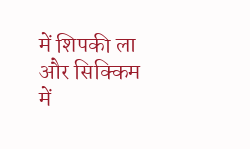में शिपकी ला और सिक्किम में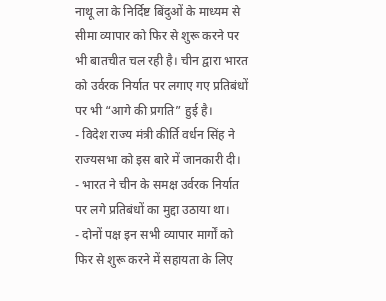नाथू ला के निर्दिष्ट बिंदुओं के माध्यम से सीमा व्यापार को फिर से शुरू करने पर भी बातचीत चल रही है। चीन द्वारा भारत को उर्वरक निर्यात पर लगाए गए प्रतिबंधों पर भी “आगे की प्रगति” हुई है।
- विदेश राज्य मंत्री कीर्ति वर्धन सिंह ने राज्यसभा को इस बारे में जानकारी दी।
- भारत ने चीन के समक्ष उर्वरक निर्यात पर लगे प्रतिबंधों का मुद्दा उठाया था।
- दोनों पक्ष इन सभी व्यापार मार्गों को फिर से शुरू करने में सहायता के लिए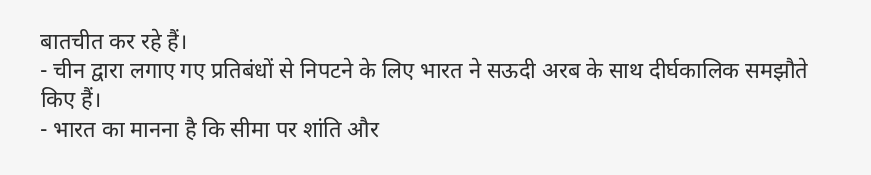बातचीत कर रहे हैं।
- चीन द्वारा लगाए गए प्रतिबंधों से निपटने के लिए भारत ने सऊदी अरब के साथ दीर्घकालिक समझौते किए हैं।
- भारत का मानना है कि सीमा पर शांति और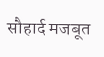सौहार्द मजबूत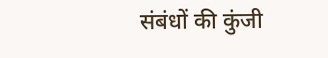संबंधों की कुंजी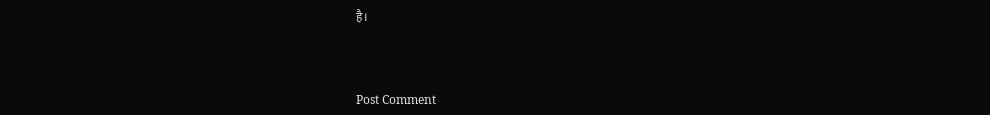है।



Post Comment